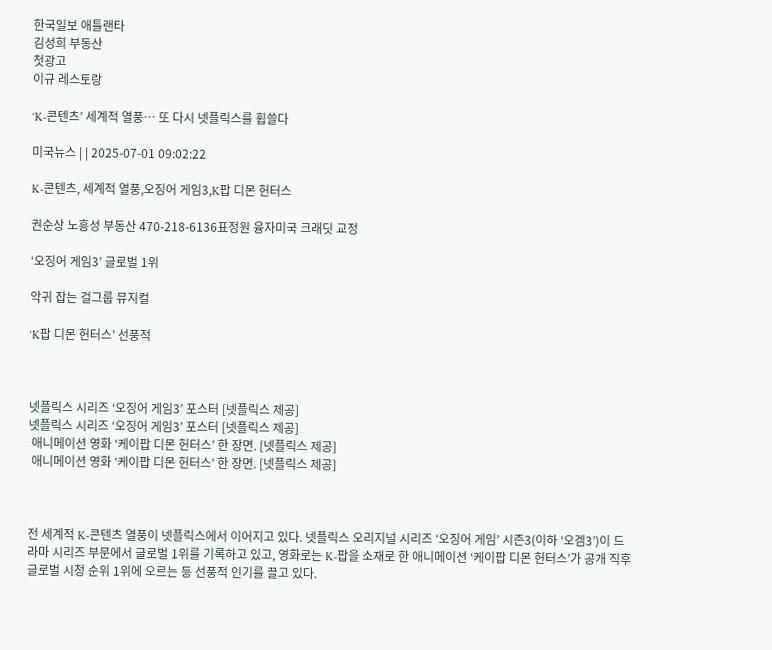한국일보 애틀랜타
김성희 부동산
첫광고
이규 레스토랑

‘K-콘텐츠’ 세계적 열풍… 또 다시 넷플릭스를 휩쓸다

미국뉴스 | | 2025-07-01 09:02:22

K-콘텐츠, 세계적 열풍,오징어 게임3,K팝 디몬 헌터스

권순상 노흥성 부동산 470-218-6136표정원 융자미국 크래딧 교정

‘오징어 게임3’ 글로벌 1위

악귀 잡는 걸그룹 뮤지컬

‘K팝 디몬 헌터스’ 선풍적



넷플릭스 시리즈 ‘오징어 게임3’ 포스터 [넷플릭스 제공]
넷플릭스 시리즈 ‘오징어 게임3’ 포스터 [넷플릭스 제공]
 애니메이션 영화 ‘케이팝 디몬 헌터스’ 한 장면. [넷플릭스 제공]
 애니메이션 영화 ‘케이팝 디몬 헌터스’ 한 장면. [넷플릭스 제공]



전 세계적 K-콘텐츠 열풍이 넷플릭스에서 이어지고 있다. 넷플릭스 오리지널 시리즈 ‘오징어 게임’ 시즌3(이하 ‘오겜3’)이 드라마 시리즈 부문에서 글로벌 1위를 기록하고 있고, 영화로는 K-팝을 소재로 한 애니메이션 ‘케이팝 디몬 헌터스’가 공개 직후 글로벌 시청 순위 1위에 오르는 등 선풍적 인기를 끌고 있다.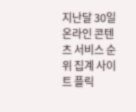지난달 30일 온라인 콘텐츠 서비스 순위 집계 사이트 플릭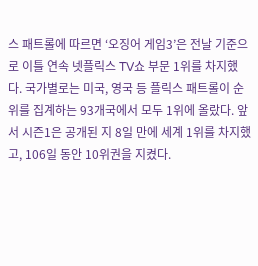스 패트롤에 따르면 ‘오징어 게임3’은 전날 기준으로 이틀 연속 넷플릭스 TV쇼 부문 1위를 차지했다. 국가별로는 미국, 영국 등 플릭스 패트롤이 순위를 집계하는 93개국에서 모두 1위에 올랐다. 앞서 시즌1은 공개된 지 8일 만에 세계 1위를 차지했고, 106일 동안 10위권을 지켰다.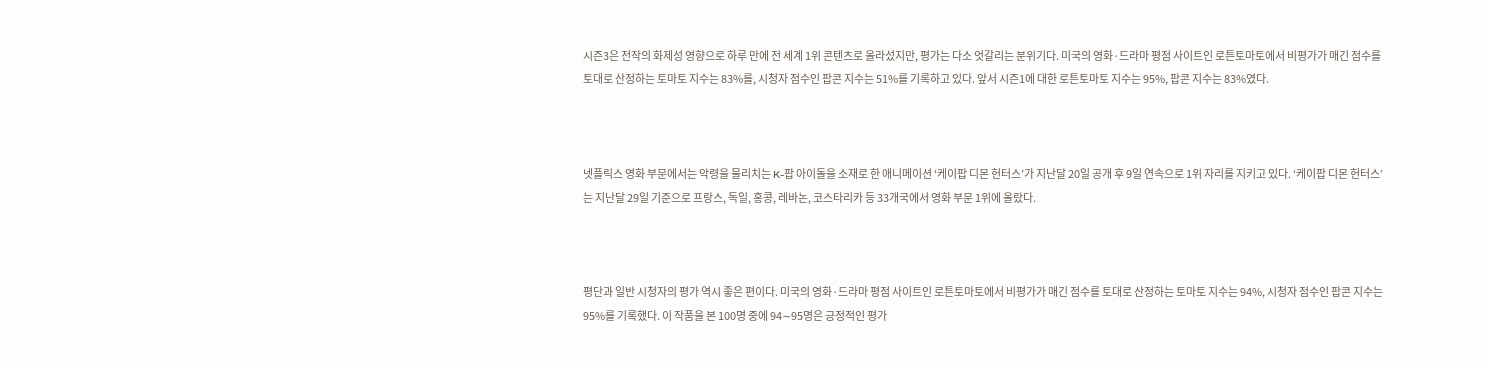시즌3은 전작의 화제성 영향으로 하루 만에 전 세계 1위 콘텐츠로 올라섰지만, 평가는 다소 엇갈리는 분위기다. 미국의 영화·드라마 평점 사이트인 로튼토마토에서 비평가가 매긴 점수를 토대로 산정하는 토마토 지수는 83%를, 시청자 점수인 팝콘 지수는 51%를 기록하고 있다. 앞서 시즌1에 대한 로튼토마토 지수는 95%, 팝콘 지수는 83%였다.



넷플릭스 영화 부문에서는 악령을 물리치는 K-팝 아이돌을 소재로 한 애니메이션 ‘케이팝 디몬 헌터스’가 지난달 20일 공개 후 9일 연속으로 1위 자리를 지키고 있다. ‘케이팝 디몬 헌터스’는 지난달 29일 기준으로 프랑스, 독일, 홍콩, 레바논, 코스타리카 등 33개국에서 영화 부문 1위에 올랐다.



평단과 일반 시청자의 평가 역시 좋은 편이다. 미국의 영화·드라마 평점 사이트인 로튼토마토에서 비평가가 매긴 점수를 토대로 산정하는 토마토 지수는 94%, 시청자 점수인 팝콘 지수는 95%를 기록했다. 이 작품을 본 100명 중에 94∼95명은 긍정적인 평가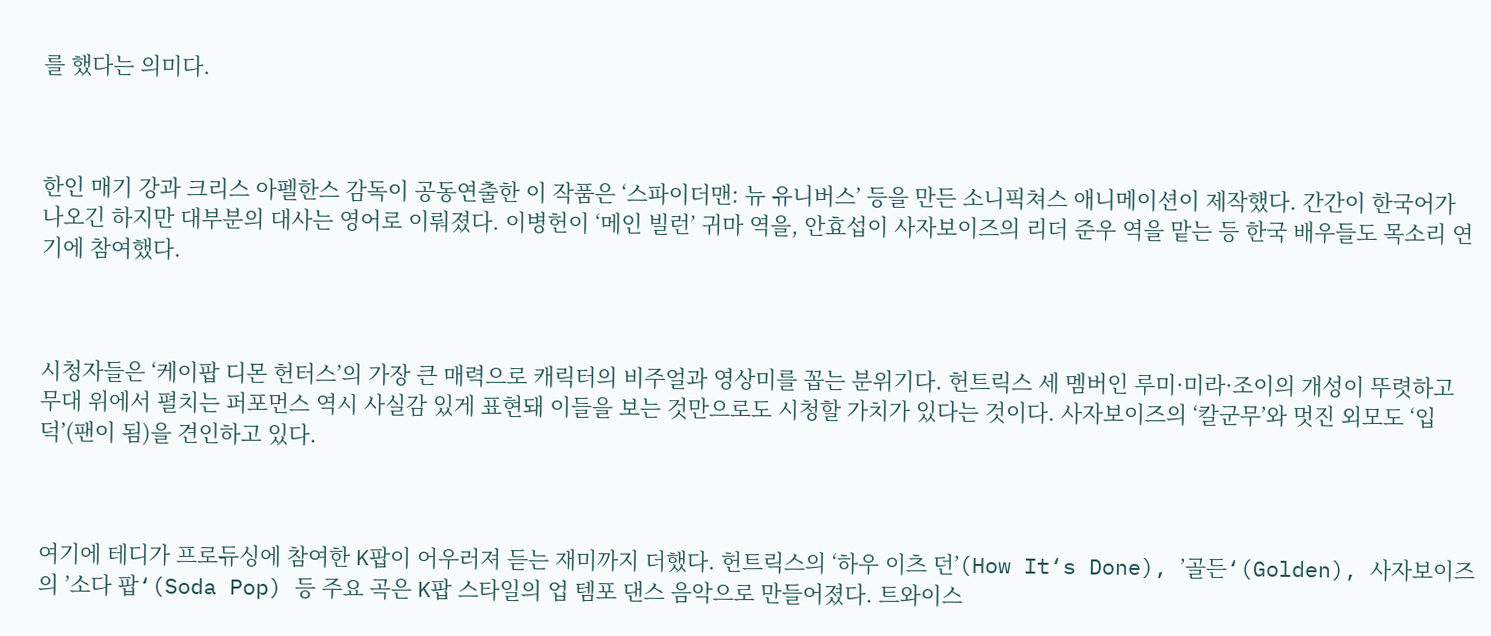를 했다는 의미다.



한인 매기 강과 크리스 아펠한스 감독이 공동연출한 이 작품은 ‘스파이더맨: 뉴 유니버스’ 등을 만든 소니픽쳐스 애니메이션이 제작했다. 간간이 한국어가 나오긴 하지만 대부분의 대사는 영어로 이뤄졌다. 이병헌이 ‘메인 빌런’ 귀마 역을, 안효섭이 사자보이즈의 리더 준우 역을 맡는 등 한국 배우들도 목소리 연기에 참여했다.



시청자들은 ‘케이팝 디몬 헌터스’의 가장 큰 매력으로 캐릭터의 비주얼과 영상미를 꼽는 분위기다. 헌트릭스 세 멤버인 루미·미라·조이의 개성이 뚜렷하고 무대 위에서 펼치는 퍼포먼스 역시 사실감 있게 표현돼 이들을 보는 것만으로도 시청할 가치가 있다는 것이다. 사자보이즈의 ‘칼군무’와 멋진 외모도 ‘입덕’(팬이 됨)을 견인하고 있다.



여기에 테디가 프로듀싱에 참여한 K팝이 어우러져 듣는 재미까지 더했다. 헌트릭스의 ‘하우 이츠 던’(How It‘s Done), ’골든‘(Golden), 사자보이즈의 ’소다 팝‘(Soda Pop) 등 주요 곡은 K팝 스타일의 업 템포 댄스 음악으로 만들어졌다. 트와이스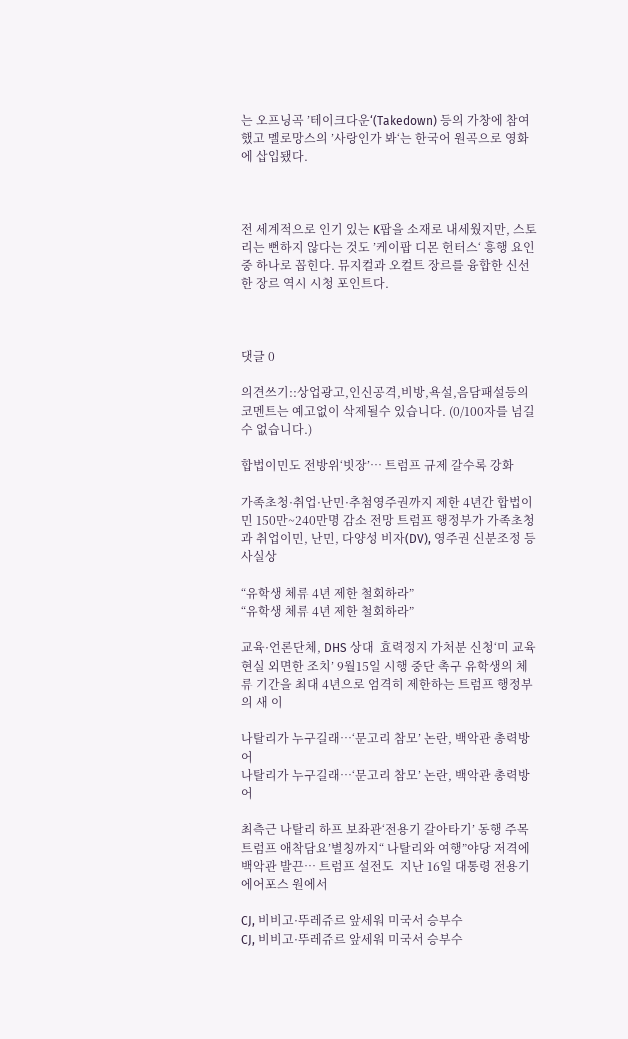는 오프닝곡 ’테이크다운‘(Takedown) 등의 가창에 참여했고 멜로망스의 ’사랑인가 봐‘는 한국어 원곡으로 영화에 삽입됐다.



전 세계적으로 인기 있는 K팝을 소재로 내세웠지만, 스토리는 뻔하지 않다는 것도 ’케이팝 디몬 헌터스‘ 흥행 요인 중 하나로 꼽힌다. 뮤지컬과 오컬트 장르를 융합한 신선한 장르 역시 시청 포인트다.



댓글 0

의견쓰기::상업광고,인신공격,비방,욕설,음담패설등의 코멘트는 예고없이 삭제될수 있습니다. (0/100자를 넘길 수 없습니다.)

합법이민도 전방위‘빗장’… 트럼프 규제 갈수록 강화

가족초청·취업·난민·추첨영주권까지 제한 4년간 합법이민 150만~240만명 감소 전망 트럼프 행정부가 가족초청과 취업이민, 난민, 다양성 비자(DV), 영주권 신분조정 등 사실상

“유학생 체류 4년 제한 철회하라”
“유학생 체류 4년 제한 철회하라”

교육·언론단체, DHS 상대  효력정지 가처분 신청‘미 교육현실 외면한 조치’ 9월15일 시행 중단 촉구 유학생의 체류 기간을 최대 4년으로 엄격히 제한하는 트럼프 행정부의 새 이

나탈리가 누구길래…‘문고리 참모’ 논란, 백악관 총력방어
나탈리가 누구길래…‘문고리 참모’ 논란, 백악관 총력방어

최측근 나탈리 하프 보좌관‘전용기 갈아타기’ 동행 주목트럼프 애착담요’별칭까지“ 나탈리와 여행”야당 저격에백악관 발끈… 트럼프 설전도  지난 16일 대통령 전용기 에어포스 원에서

CJ, 비비고·뚜레쥬르 앞세워 미국서 승부수
CJ, 비비고·뚜레쥬르 앞세워 미국서 승부수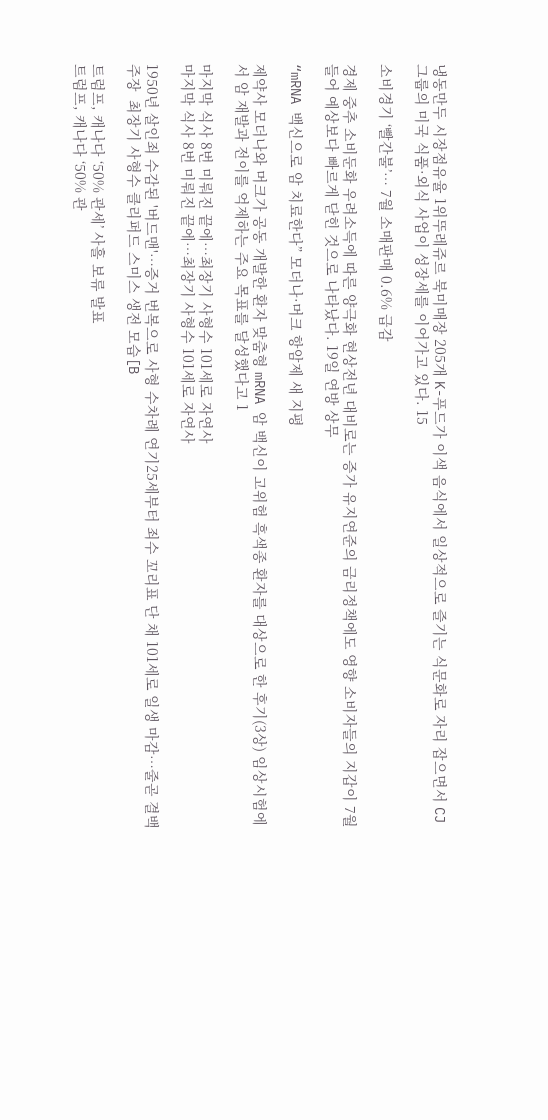냉동만두 시장점유율 1위뚜레쥬르 북미매장 205개 K-푸드가 이색 음식에서 일상적으로 즐기는 식문화로 자리 잡으면서 CJ그룹의 미국 식품·외식 사업이 성장세를 이어가고 있다. 15

소비경기 ‘빨간불’… 7월 소매판매 0.6% 급감

경제 중추 소비둔화 우려소득에 따른 양극화 현상전년 대비로는 증가 유지연준의 금리정책에도 영향 소비자들의 지갑이 7월 들어 예상보다 빠르게 닫힌 것으로 나타났다. 19일 연방 상무

“mRNA 백신으로 암 치료한다” 모더나·머크 항암제 새 지평

제약사 모더나와 머크가 공동 개발한 환자 맞춤형 mRNA 암 백신이 고위험 흑색종 환자를 대상으로 한 후기(3상) 임상시험에서 암 재발과 전이를 억제하는 주요 목표를 달성했다고 1

마지막 식사 8번 미뤄진 끝에…최장기 사형수 101세로 자연사
마지막 식사 8번 미뤄진 끝에…최장기 사형수 101세로 자연사

1950년 살인죄 수감된 '버드맨'…증거 번복으로 사형 수차례 연기25세부터 죄수 꼬리표 단 채 101세로 일생 마감…줄곧 결백 주장  최장기 사형수 클리퍼드 스미스 생전 모습[B

트럼프, 캐나다 ‘50% 관세’ 사흘 보류 발표
트럼프, 캐나다 ‘50% 관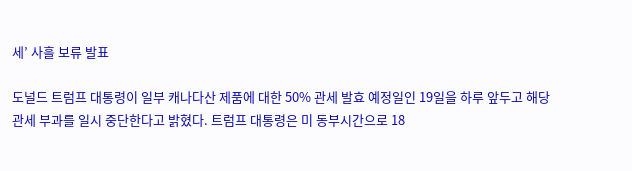세’ 사흘 보류 발표

도널드 트럼프 대통령이 일부 캐나다산 제품에 대한 50% 관세 발효 예정일인 19일을 하루 앞두고 해당 관세 부과를 일시 중단한다고 밝혔다. 트럼프 대통령은 미 동부시간으로 18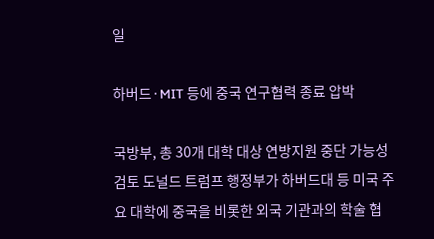일

하버드·MIT 등에 중국 연구협력 종료 압박

국방부, 총 30개 대학 대상 연방지원 중단 가능성 검토 도널드 트럼프 행정부가 하버드대 등 미국 주요 대학에 중국을 비롯한 외국 기관과의 학술 협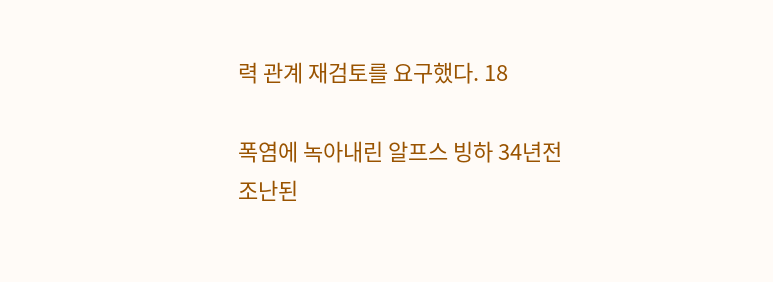력 관계 재검토를 요구했다. 18

폭염에 녹아내린 알프스 빙하 34년전 조난된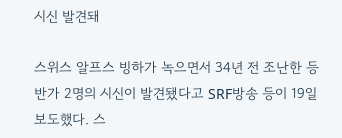시신 발견돼

스위스 알프스 빙하가 녹으면서 34년 전 조난한 등반가 2명의 시신이 발견됐다고 SRF방송 등이 19일 보도했다. 스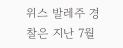위스 발레주 경찰은 지난 7월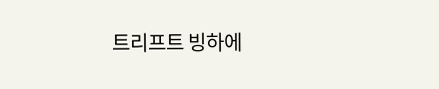트리프트 빙하에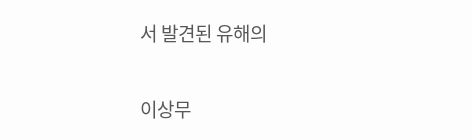서 발견된 유해의

이상무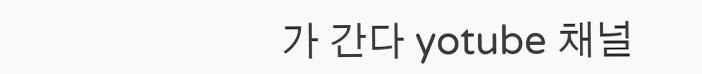가 간다 yotube 채널